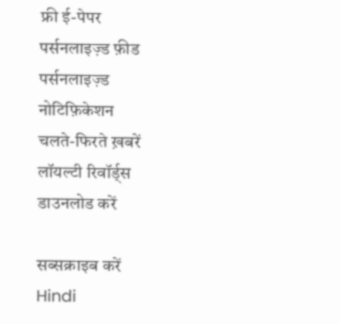फ्री ई-पेपर
पर्सनलाइज़्ड फ़ीड
पर्सनलाइज़्ड नोटिफ़िकेशन
चलते-फिरते ख़बरें
लॉयल्टी रिवॉर्ड्स
डाउनलोड करें

सब्सक्राइब करें
Hindi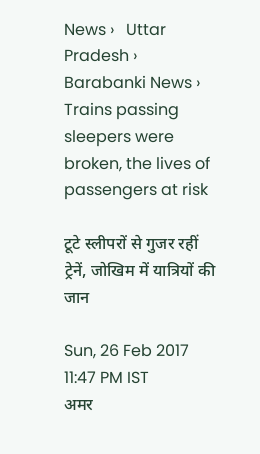News ›   Uttar Pradesh ›   Barabanki News ›   Trains passing sleepers were broken, the lives of passengers at risk

टूटे स्लीपरों से गुजर रहीं ट्रेनें, जोखिम में यात्रियों की जान

Sun, 26 Feb 2017 11:47 PM IST
अमर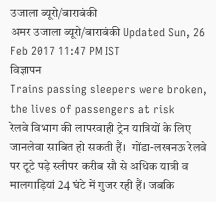उजाला ब्यूरो/बाराबंकी
अमर उजाला ब्यूरो/बाराबंकी Updated Sun, 26 Feb 2017 11:47 PM IST
विज्ञापन
Trains passing sleepers were broken, the lives of passengers at risk
रेलवे विभाग की लापरवाही ट्रेन यात्रियों के लिए जानलेवा साबित हो सकती हैं।  गोंडा-लखनऊ रेलवे पर टूटे पड़े स्लीपर करीब सौ से अधिक यात्री व मालगाड़ियां 24 घंटे में गुजर रही हैं। जबकि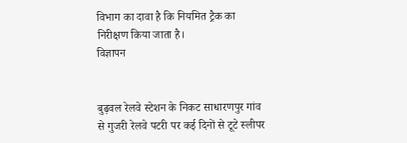विभाग का दावा है कि नियमित ट्रैक का निरीक्षण किया जाता है।
विज्ञापन


बुढ़वल रेलवे स्टेशन के निकट साधारणपुर गांव से गुजरी रेलवे पटरी पर कई दिनों से टूटे स्लीपर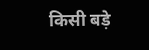किसी बड़े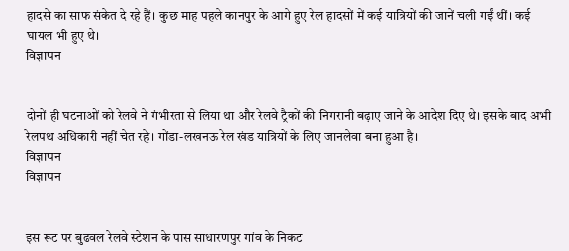हादसे का साफ संकेत दे रहे हैं। कुछ माह पहले कानपुर के आगे हुए रेल हादसों में कई यात्रियों की जानें चली गईं थीं। कई घायल भी हुए थे।
विज्ञापन


दोनों ही घटनाओं को रेलवे ने गंभीरता से लिया था और रेलवे ट्रैकों की निगरानी बढ़ाए जाने के आदेश दिए थे। इसके बाद अभी रेलपथ अधिकारी नहीं चेत रहे। गोंडा-लखनऊ रेल खंड यात्रियों के लिए जानलेवा बना हुआ है।
विज्ञापन
विज्ञापन


इस रूट पर बुढवल रेलवे स्टेशन के पास साधारणपुर गांव के निकट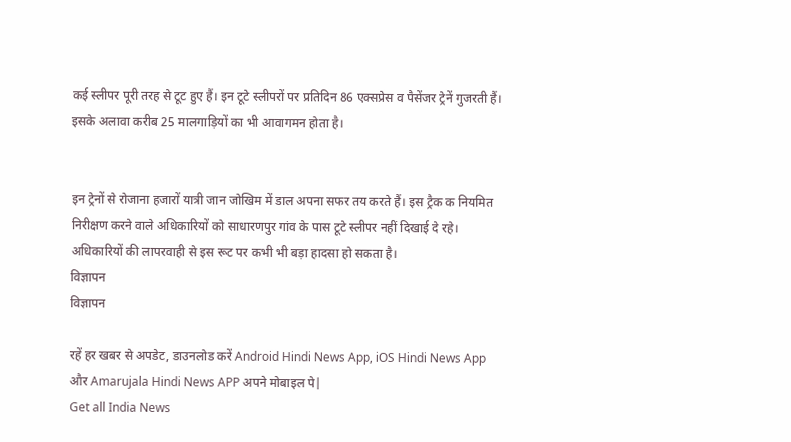कई स्लीपर पूरी तरह से टूट हुए हैं। इन टूटे स्लीपरों पर प्रतिदिन 86 एक्सप्रेस व पैसेंजर ट्रेनें गुजरती हैं। इसके अलावा करीब 25 मालगाड़ियों का भी आवागमन होता है।


इन ट्रेनों से रोजाना हजारों यात्री जान जोखिम में डाल अपना सफर तय करते हैं। इस ट्रैक क नियमित निरीक्षण करने वाले अधिकारियों को साधारणपुर गांव के पास टूटे स्लीपर नहीं दिखाई दे रहे। अधिकारियों की लापरवाही से इस रूट पर कभी भी बड़ा हादसा हो सकता है।
विज्ञापन
विज्ञापन

रहें हर खबर से अपडेट, डाउनलोड करें Android Hindi News App, iOS Hindi News App और Amarujala Hindi News APP अपने मोबाइल पे|
Get all India News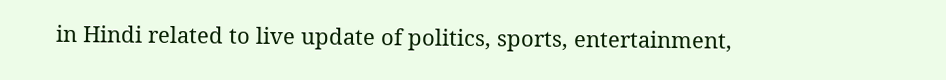in Hindi related to live update of politics, sports, entertainment,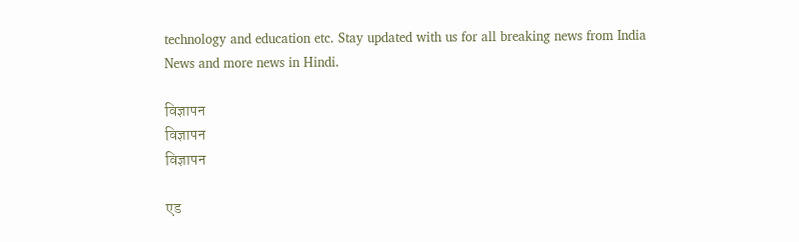technology and education etc. Stay updated with us for all breaking news from India News and more news in Hindi.

विज्ञापन
विज्ञापन
विज्ञापन

एड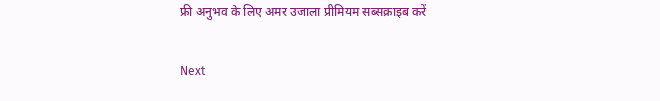फ्री अनुभव के लिए अमर उजाला प्रीमियम सब्सक्राइब करें

Next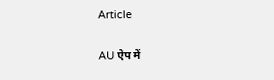Article

AU ऐप में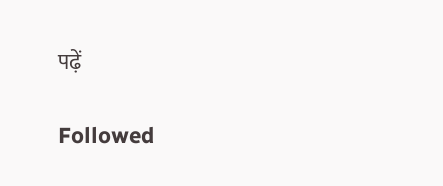पढ़ें

Followed